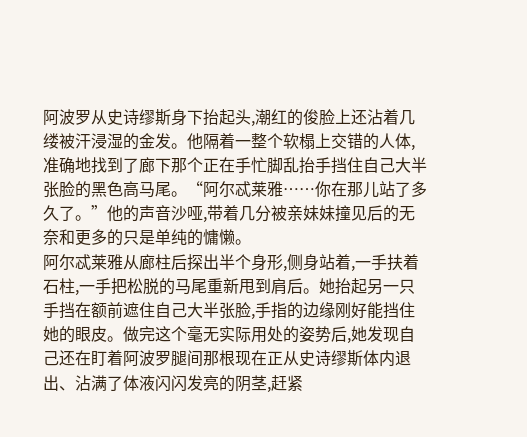阿波罗从史诗缪斯身下抬起头,潮红的俊脸上还沾着几缕被汗浸湿的金发。他隔着一整个软榻上交错的人体,准确地找到了廊下那个正在手忙脚乱抬手挡住自己大半张脸的黑色高马尾。“阿尔忒莱雅……你在那儿站了多久了。”他的声音沙哑,带着几分被亲妹妹撞见后的无奈和更多的只是单纯的慵懒。
阿尔忒莱雅从廊柱后探出半个身形,侧身站着,一手扶着石柱,一手把松脱的马尾重新甩到肩后。她抬起另一只手挡在额前遮住自己大半张脸,手指的边缘刚好能挡住她的眼皮。做完这个毫无实际用处的姿势后,她发现自己还在盯着阿波罗腿间那根现在正从史诗缪斯体内退出、沾满了体液闪闪发亮的阴茎,赶紧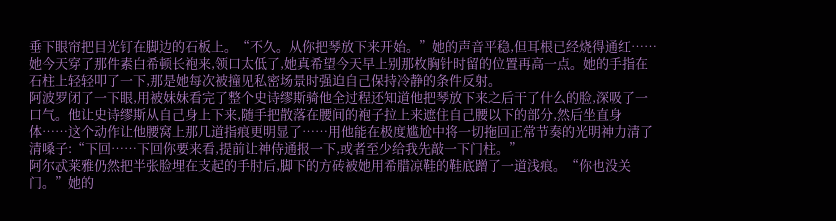垂下眼帘把目光钉在脚边的石板上。“不久。从你把琴放下来开始。”她的声音平稳,但耳根已经烧得通红……她今天穿了那件素白希顿长袍来,领口太低了,她真希望今天早上别那枚胸针时留的位置再高一点。她的手指在石柱上轻轻叩了一下,那是她每次被撞见私密场景时强迫自己保持冷静的条件反射。
阿波罗闭了一下眼,用被妹妹看完了整个史诗缪斯骑他全过程还知道他把琴放下来之后干了什么的脸,深吸了一口气。他让史诗缪斯从自己身上下来,随手把散落在腰间的袍子拉上来遮住自己腰以下的部分,然后坐直身体……这个动作让他腰窝上那几道指痕更明显了……用他能在极度尴尬中将一切拖回正常节奏的光明神力清了清嗓子:“下回……下回你要来看,提前让神侍通报一下,或者至少给我先敲一下门柱。”
阿尔忒莱雅仍然把半张脸埋在支起的手肘后,脚下的方砖被她用希腊凉鞋的鞋底蹭了一道浅痕。“你也没关门。”她的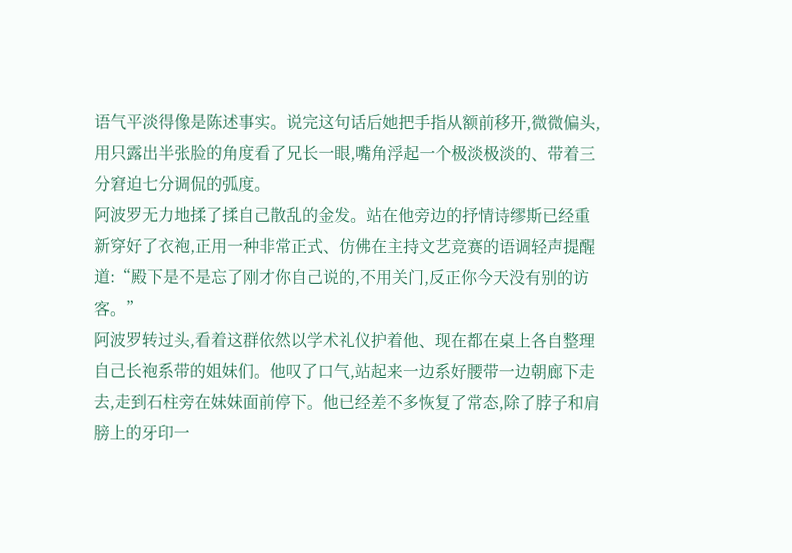语气平淡得像是陈述事实。说完这句话后她把手指从额前移开,微微偏头,用只露出半张脸的角度看了兄长一眼,嘴角浮起一个极淡极淡的、带着三分窘迫七分调侃的弧度。
阿波罗无力地揉了揉自己散乱的金发。站在他旁边的抒情诗缪斯已经重新穿好了衣袍,正用一种非常正式、仿佛在主持文艺竞赛的语调轻声提醒道:“殿下是不是忘了刚才你自己说的,不用关门,反正你今天没有别的访客。”
阿波罗转过头,看着这群依然以学术礼仪护着他、现在都在桌上各自整理自己长袍系带的姐妹们。他叹了口气,站起来一边系好腰带一边朝廊下走去,走到石柱旁在妹妹面前停下。他已经差不多恢复了常态,除了脖子和肩膀上的牙印一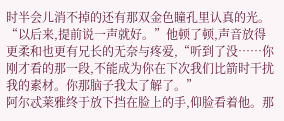时半会儿消不掉的还有那双金色瞳孔里认真的光。“以后来,提前说一声就好。”他顿了顿,声音放得更柔和也更有兄长的无奈与疼爱,“听到了没……你刚才看的那一段,不能成为你在下次我们比箭时干扰我的素材。你那脑子我太了解了。”
阿尔忒莱雅终于放下挡在脸上的手,仰脸看着他。那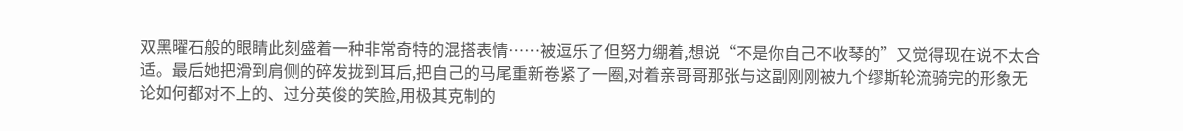双黑曜石般的眼睛此刻盛着一种非常奇特的混搭表情……被逗乐了但努力绷着,想说“不是你自己不收琴的”又觉得现在说不太合适。最后她把滑到肩侧的碎发拢到耳后,把自己的马尾重新卷紧了一圈,对着亲哥哥那张与这副刚刚被九个缪斯轮流骑完的形象无论如何都对不上的、过分英俊的笑脸,用极其克制的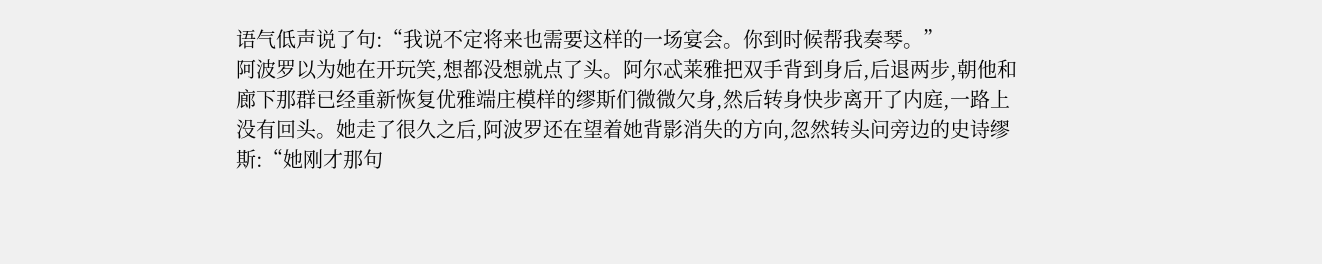语气低声说了句:“我说不定将来也需要这样的一场宴会。你到时候帮我奏琴。”
阿波罗以为她在开玩笑,想都没想就点了头。阿尔忒莱雅把双手背到身后,后退两步,朝他和廊下那群已经重新恢复优雅端庄模样的缪斯们微微欠身,然后转身快步离开了内庭,一路上没有回头。她走了很久之后,阿波罗还在望着她背影消失的方向,忽然转头问旁边的史诗缪斯:“她刚才那句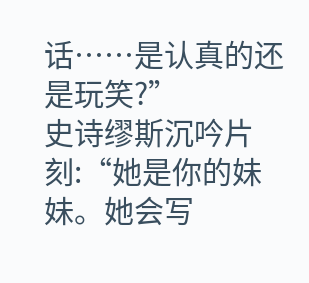话……是认真的还是玩笑?”
史诗缪斯沉吟片刻:“她是你的妹妹。她会写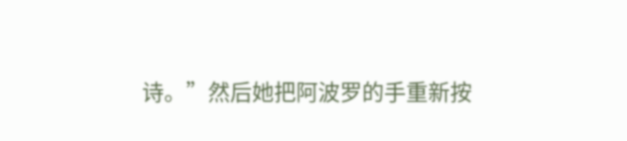诗。”然后她把阿波罗的手重新按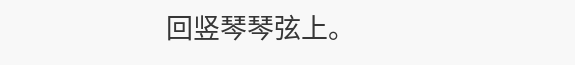回竖琴琴弦上。